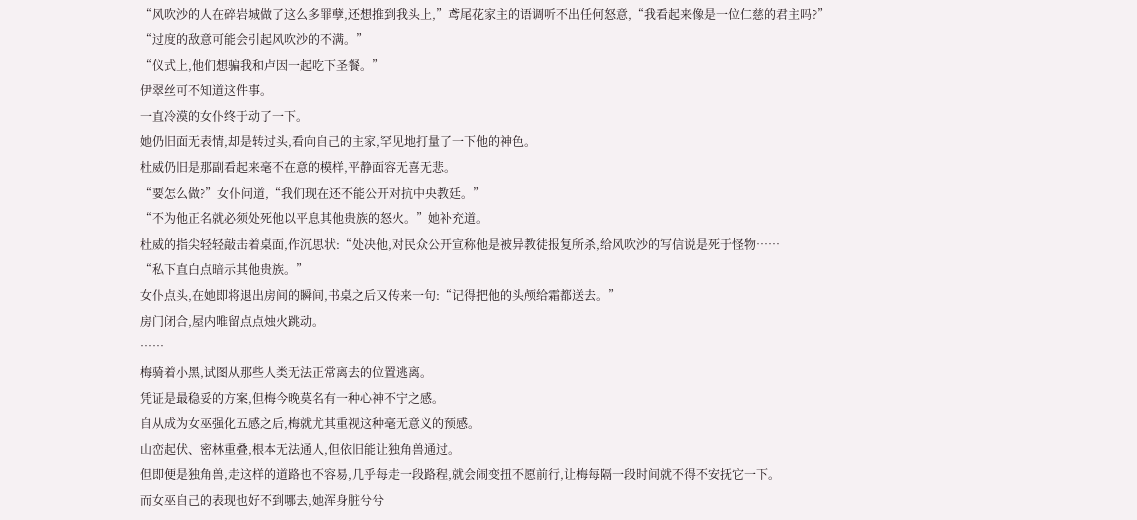“风吹沙的人在碎岩城做了这么多罪孽,还想推到我头上,”鸢尾花家主的语调听不出任何怒意,“我看起来像是一位仁慈的君主吗?”
“过度的敌意可能会引起风吹沙的不满。”
“仪式上,他们想骗我和卢因一起吃下圣餐。”
伊翠丝可不知道这件事。
一直冷漠的女仆终于动了一下。
她仍旧面无表情,却是转过头,看向自己的主家,罕见地打量了一下他的神色。
杜威仍旧是那副看起来毫不在意的模样,平静面容无喜无悲。
“要怎么做?”女仆问道,“我们现在还不能公开对抗中央教廷。”
“不为他正名就必须处死他以平息其他贵族的怒火。”她补充道。
杜威的指尖轻轻敲击着桌面,作沉思状:“处决他,对民众公开宣称他是被异教徒报复所杀,给风吹沙的写信说是死于怪物……
“私下直白点暗示其他贵族。”
女仆点头,在她即将退出房间的瞬间,书桌之后又传来一句:“记得把他的头颅给霜都送去。”
房门闭合,屋内唯留点点烛火跳动。
……
梅骑着小黑,试图从那些人类无法正常离去的位置逃离。
凭证是最稳妥的方案,但梅今晚莫名有一种心神不宁之感。
自从成为女巫强化五感之后,梅就尤其重视这种毫无意义的预感。
山峦起伏、密林重叠,根本无法通人,但依旧能让独角兽通过。
但即便是独角兽,走这样的道路也不容易,几乎每走一段路程,就会闹变扭不愿前行,让梅每隔一段时间就不得不安抚它一下。
而女巫自己的表现也好不到哪去,她浑身脏兮兮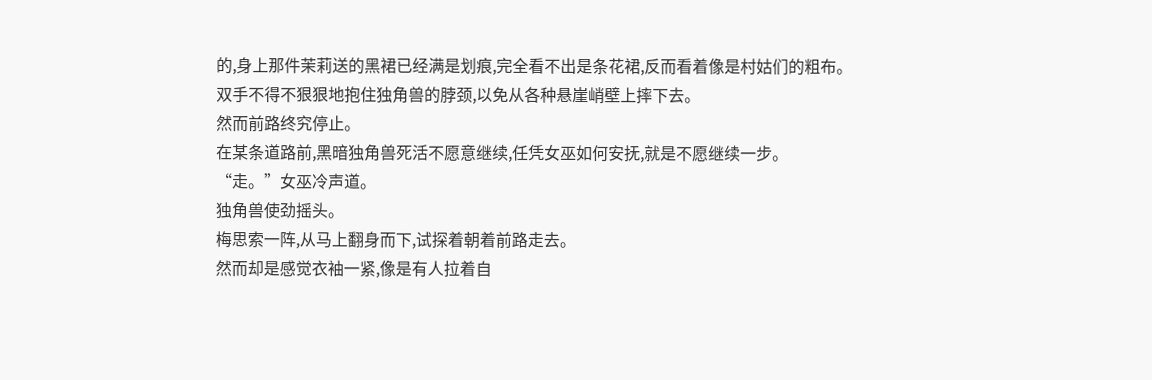的,身上那件茉莉送的黑裙已经满是划痕,完全看不出是条花裙,反而看着像是村姑们的粗布。
双手不得不狠狠地抱住独角兽的脖颈,以免从各种悬崖峭壁上摔下去。
然而前路终究停止。
在某条道路前,黑暗独角兽死活不愿意继续,任凭女巫如何安抚,就是不愿继续一步。
“走。”女巫冷声道。
独角兽使劲摇头。
梅思索一阵,从马上翻身而下,试探着朝着前路走去。
然而却是感觉衣袖一紧,像是有人拉着自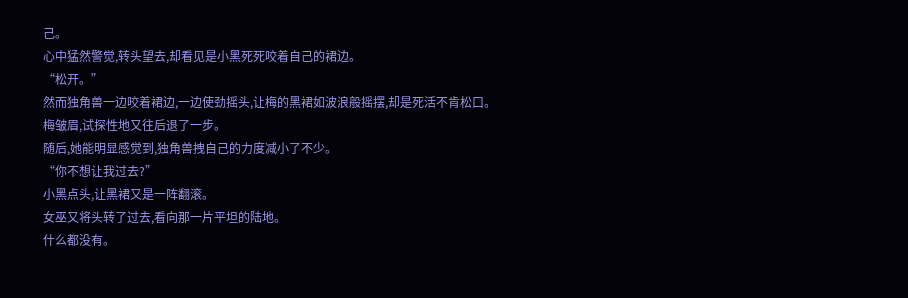己。
心中猛然警觉,转头望去,却看见是小黑死死咬着自己的裙边。
“松开。”
然而独角兽一边咬着裙边,一边使劲摇头,让梅的黑裙如波浪般摇摆,却是死活不肯松口。
梅皱眉,试探性地又往后退了一步。
随后,她能明显感觉到,独角兽拽自己的力度减小了不少。
“你不想让我过去?”
小黑点头,让黑裙又是一阵翻滚。
女巫又将头转了过去,看向那一片平坦的陆地。
什么都没有。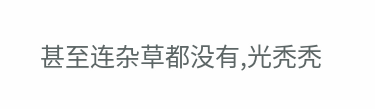甚至连杂草都没有,光秃秃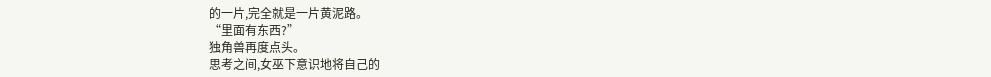的一片,完全就是一片黄泥路。
“里面有东西?”
独角兽再度点头。
思考之间,女巫下意识地将自己的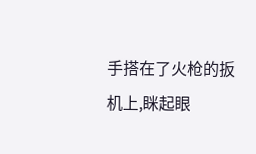手搭在了火枪的扳机上,眯起眼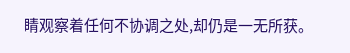睛观察着任何不协调之处,却仍是一无所获。